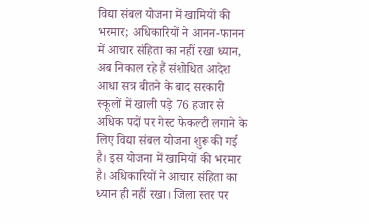विद्या संबल योजना में खामियों की भरमार; अधिकारियों ने आनन-फानन में आचार संहिता का नहीं रखा ध्यान, अब निकाल रहे हैं संशोधित आदेश आधा सत्र बीतने के बाद सरकारी स्कूलों में खाली पड़े 76 हजार से अधिक पदों पर गेस्ट फेकल्टी लगाने के लिए विद्या संबल योजना शुरू की गई है। इस योजना में खामियों की भरमार है। अधिकारियों ने आचार संहिता का ध्यान ही नहीं रखा। जिला स्तर पर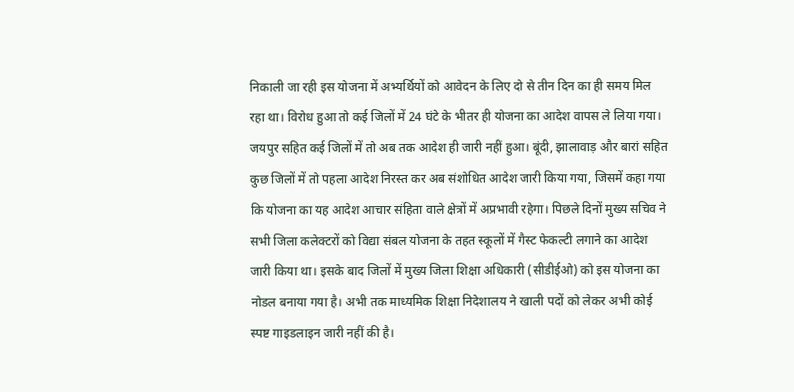निकाली जा रही इस योजना में अभ्यर्थियों को आवेदन के लिए दो से तीन दिन का ही समय मिल रहा था। विरोध हुआ तो कई जिलों में 24 घंटे के भीतर ही योजना का आदेश वापस ले लिया गया। जयपुर सहित कई जिलों में तो अब तक आदेश ही जारी नहीं हुआ। बूंदी, झालावाड़ और बारां सहित कुछ जिलों में तो पहला आदेश निरस्त कर अब संशोधित आदेश जारी किया गया, जिसमें कहा गया कि योजना का यह आदेश आचार संहिता वाले क्षेत्रों में अप्रभावी रहेगा। पिछले दिनों मुख्य सचिव ने सभी जिला कलेक्टरों को विद्या संबल योजना के तहत स्कूलों में गैस्ट फेकल्टी लगाने का आदेश जारी किया था। इसके बाद जिलों में मुख्य जिला शिक्षा अधिकारी (सीडीईओ) को इस योजना का नोडल बनाया गया है। अभी तक माध्यमिक शिक्षा निदेशालय ने खाली पदों को लेकर अभी कोई स्पष्ट गाइडलाइन जारी नहीं की है।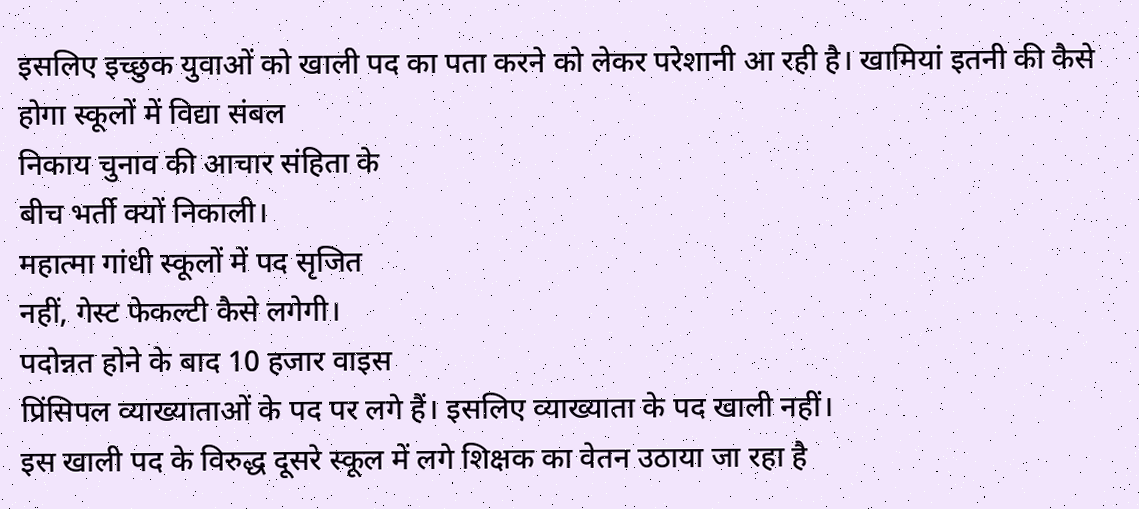इसलिए इच्छुक युवाओं को खाली पद का पता करने को लेकर परेशानी आ रही है। खामियां इतनी की कैसे होगा स्कूलों में विद्या संबल
निकाय चुनाव की आचार संहिता के
बीच भर्ती क्यों निकाली।
महात्मा गांधी स्कूलों में पद सृजित
नहीं, गेस्ट फेकल्टी कैसे लगेगी।
पदोन्नत होने के बाद 10 हजार वाइस
प्रिंसिपल व्याख्याताओं के पद पर लगे हैं। इसलिए व्याख्याता के पद खाली नहीं।
इस खाली पद के विरुद्ध दूसरे स्कूल में लगे शिक्षक का वेतन उठाया जा रहा है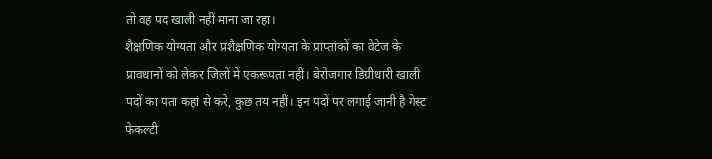तो वह पद खाली नहीं माना जा रहा।
शैक्षणिक योग्यता और प्रशैक्षणिक योग्यता के प्राप्तांकों का वेटेज के प्रावधानों को लेकर जिलों में एकरूपता नहीं। बेरोजगार डिग्रीधारी खाली पदों का पता कहां से करे, कुछ तय नहीं। इन पदों पर लगाई जानी है गेस्ट फेकल्टी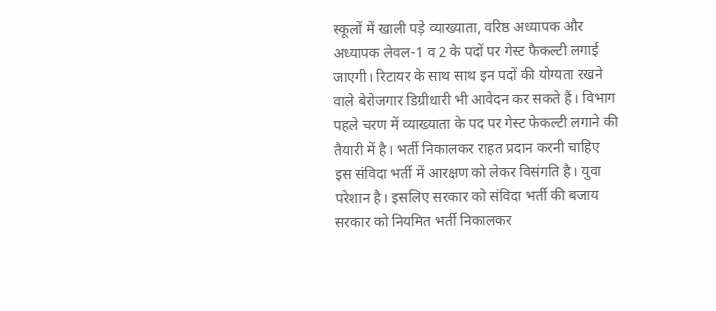स्कूलों में खाली पड़े व्याख्याता, वरिष्ठ अध्यापक और अध्यापक लेवल-1 व 2 के पदों पर गेस्ट फैकल्टी लगाई जाएगी। रिटायर के साथ साथ इन पदों की योग्यता रखने वाले बेरोजगार डिग्रीधारी भी आवेदन कर सकते हैं। विभाग पहले चरण में व्याख्याता के पद पर गेस्ट फेकल्टी लगाने की तैयारी में है। भर्ती निकालकर राहत प्रदान करनी चाहिए
इस संविदा भर्ती में आरक्षण को लेकर विसंगति है। युवा परेशान है। इसलिए सरकार को संविदा भर्ती की बजाय सरकार को नियमित भर्ती निकालकर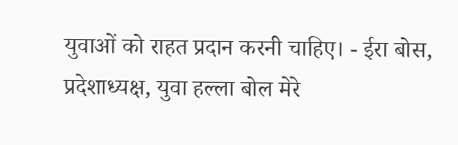युवाओं को राहत प्रदान करनी चाहिए। - ईरा बोस, प्रदेशाध्यक्ष, युवा हल्ला बोल मेरे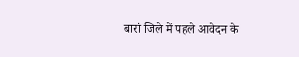बारां जिले में पहले आवेदन के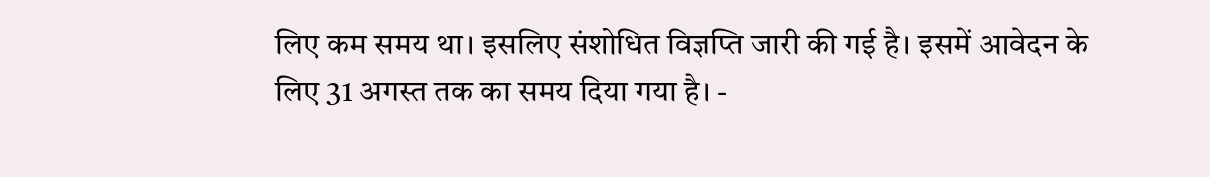लिए कम समय था। इसलिए संशोधित विज्ञप्ति जारी की गई है। इसमें आवेदन के लिए 31 अगस्त तक का समय दिया गया है। -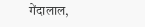गेंदालाल,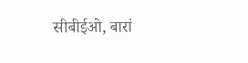सीबीईओ, बारां